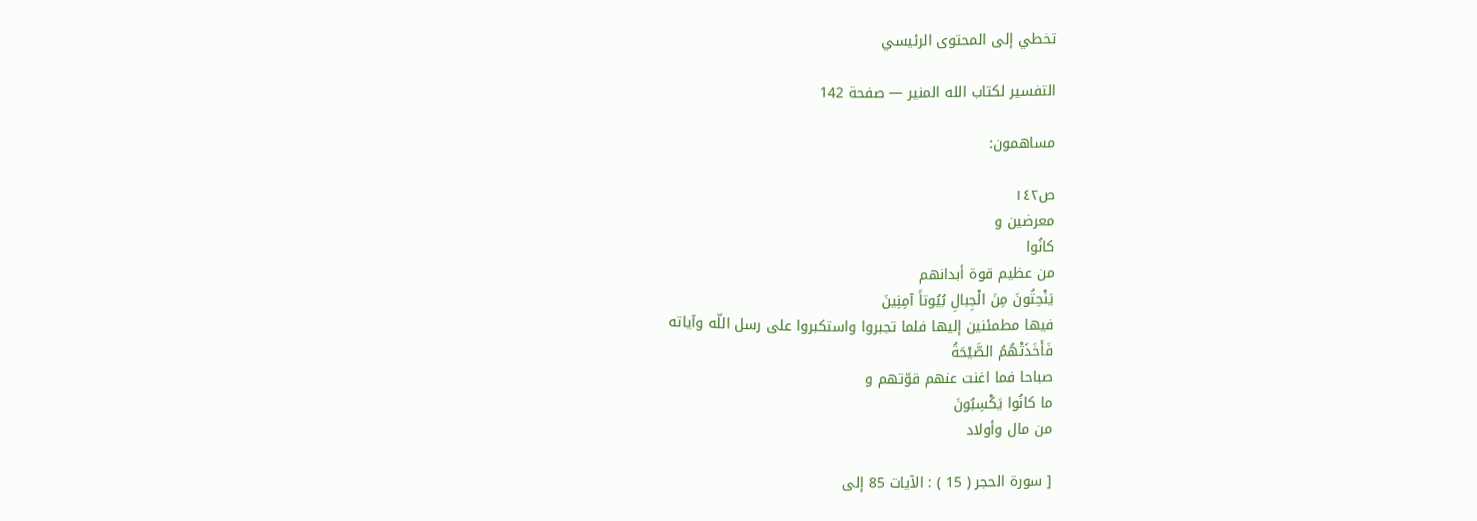تخطي إلى المحتوى الرئيسي

التفسير لكتاب الله المنير — صفحة 142

مساهمون:

ص١٤٢
معرضين و
كانُوا
من عظيم قوة أبدانهم
يَنْحِتُونَ مِنَ الْجِبالِ بُيُوتاً آمِنِينَ
فيها مطمئنين إليها فلما تجبروا واستكبروا على رسل اللّه وآياته
فَأَخَذَتْهُمُ الصَّيْحَةُ
صباحا فما اغنت عنهم قوّتهم و
ما كانُوا يَكْسِبُونَ
من مال وأولاد

[ سورة الحجر ( 15 ) : الآيات 85 إلى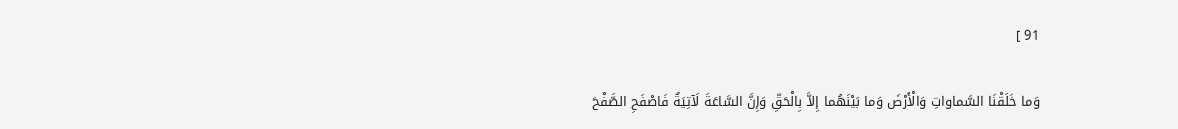91 ]

وَما خَلَقْنَا السَّماواتِ وَالْأَرْضَ وَما بَيْنَهُما إِلاَّ بِالْحَقِّ وَإِنَّ السَّاعَةَ لَآتِيَةٌ فَاصْفَحِ الصَّفْحَ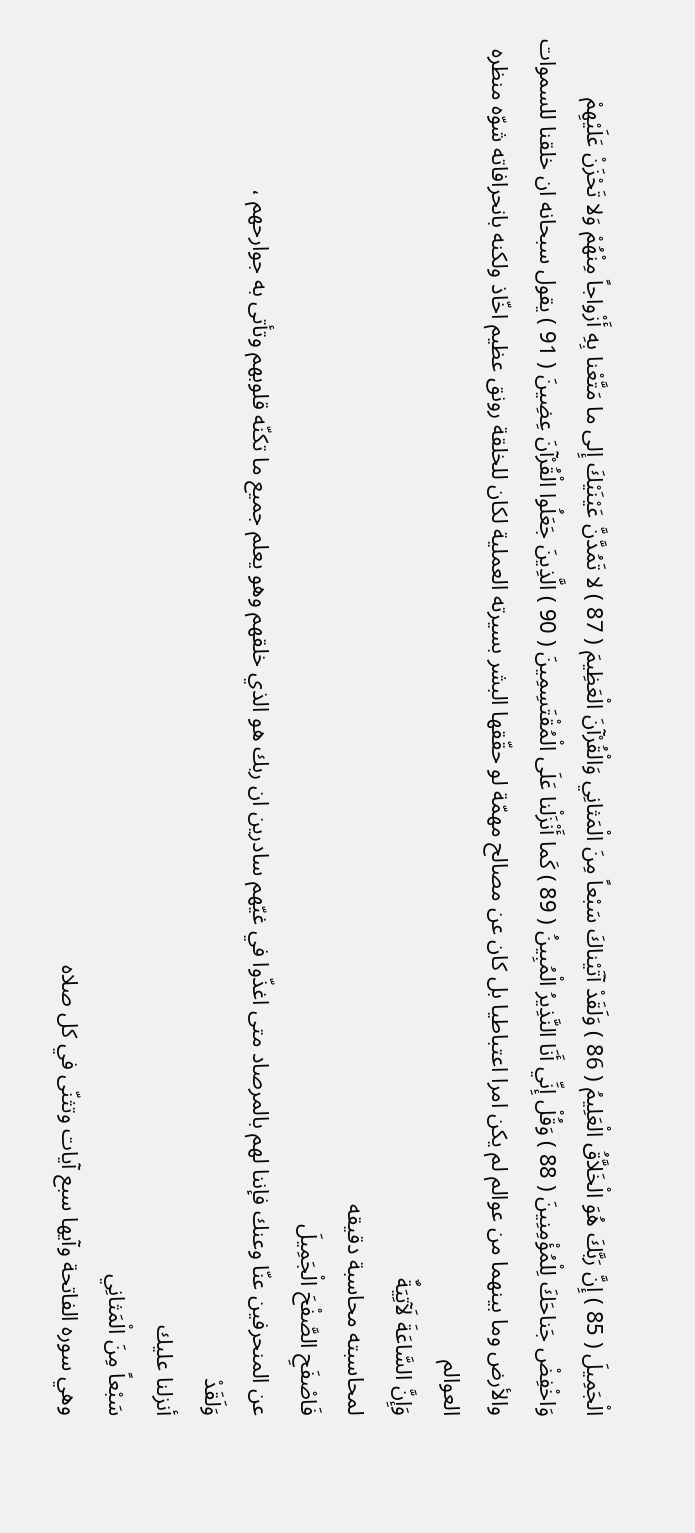الْجَمِيلَ ( 85 ) إِنَّ رَبَّكَ هُوَ الْخَلاَّقُ الْعَلِيمُ ( 86 ) وَلَقَدْ آتَيْناكَ سَبْعاً مِنَ الْمَثانِي وَالْقُرْآنَ الْعَظِيمَ ( 87 ) لا تَمُدَّنَّ عَيْنَيْكَ إِلى ما مَتَّعْنا بِهِ أَزْواجاً مِنْهُمْ وَلا تَحْزَنْ عَلَيْهِمْ وَاخْفِضْ جَناحَكَ لِلْمُؤْمِنِينَ ( 88 ) وَقُلْ إِنِّي أَنَا النَّذِيرُ الْمُبِينُ ( 89 ) كَما أَنْزَلْنا عَلَى الْمُقْتَسِمِينَ ( 90 ) الَّذِينَ جَعَلُوا الْقُرْآنَ عِضِينَ ( 91 ) يقول سبحانه ان خلقنا للسموات والأرض وما بينهما من عوالم لم يكن امرا اعتباطيا بل كان عن مصالح مهمّة لو حقّقها البشر بسيرته العملية لكان للخلقة رونق عظيم اخّاذ ولكنه بانحرافاته شوّه منظره العوالم
وَإِنَّ السَّاعَةَ لَآتِيَةٌ
لمحاسبته محاسبة دقيقه
فَاصْفَحِ الصَّفْحَ الْجَمِيلَ
عن المنحرفين عنّا وعنك فإننا لهم بالمرصاد متى اغذّوا في غيّهم سادرين ان ربك هو الذي خلقهم وهو يعلم جميع ما تكنّه قلوبهم وتأتى به جوارحهم ،
وَلَقَدْ
أنزلنا عليك
سَبْعاً مِنَ الْمَثانِي
وهي سوره الفاتحة وآيها سبع آيات وتثنّى في كل صلاه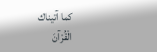كما آتيناك
الْقُرْآنَ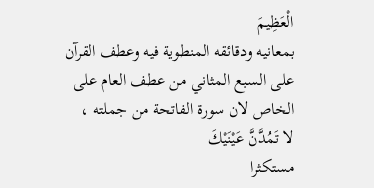الْعَظِيمَ
بمعانيه ودقائقه المنطوية فيه وعطف القرآن على السبع المثاني من عطف العام على الخاص لان سورة الفاتحة من جملته ،
لا تَمُدَّنَّ عَيْنَيْكَ
مستكثرا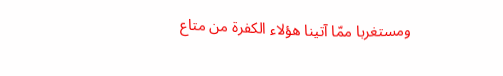ومستغربا ممّا آتينا هؤلاء الكفرة من متاع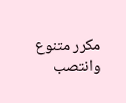مكرر متنوع وانتصب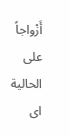أَزْواجاً
على الحالية اى